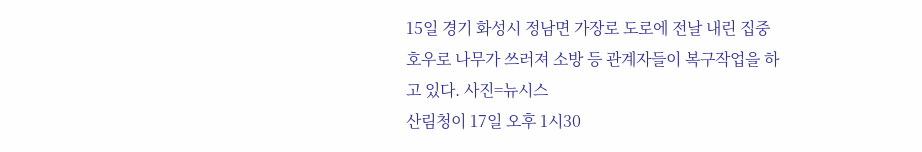15일 경기 화성시 정남면 가장로 도로에 전날 내린 집중호우로 나무가 쓰러져 소방 등 관계자들이 복구작업을 하고 있다. 사진=뉴시스
산림청이 17일 오후 1시30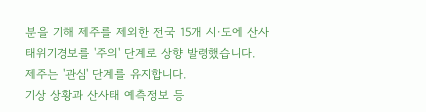분을 기해 제주를 제외한 전국 15개 시·도에 산사태위기경보를 '주의' 단계로 상향 발령했습니다.
제주는 '관심' 단계를 유지합니다.
기상 상황과 산사태 예측정보 등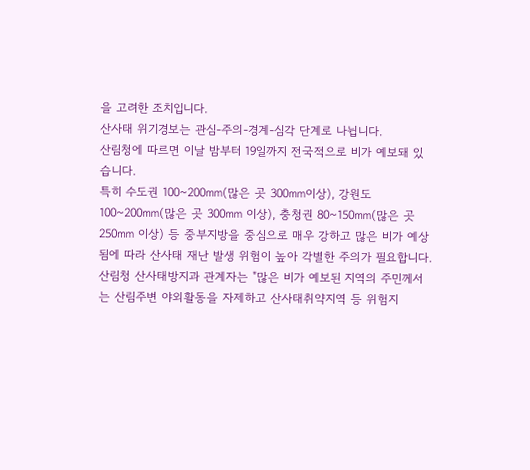을 고려한 조치입니다.
산사태 위기경보는 관심-주의-경계-심각 단계로 나뉩니다.
산림청에 따르면 이날 밤부터 19일까지 전국적으로 비가 예보돼 있습니다.
특히 수도권 100~200㎜(많은 곳 300㎜이상), 강원도 100~200㎜(많은 곳 300㎜ 이상), 충청권 80~150㎜(많은 곳 250㎜ 이상) 등 중부지방을 중심으로 매우 강하고 많은 비가 예상됨에 따라 산사태 재난 발생 위험이 높아 각별한 주의가 필요합니다.
산림청 산사태방지과 관계자는 "많은 비가 예보된 지역의 주민께서는 산림주변 야외활동을 자제하고 산사태취약지역 등 위험지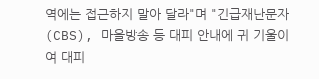역에는 접근하지 말아 달라"며 "긴급재난문자(CBS), 마을방송 등 대피 안내에 귀 기울이여 대피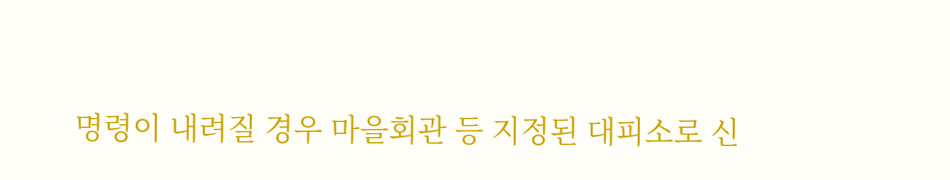명령이 내려질 경우 마을회관 등 지정된 대피소로 신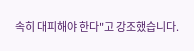속히 대피해야 한다"고 강조했습니다.